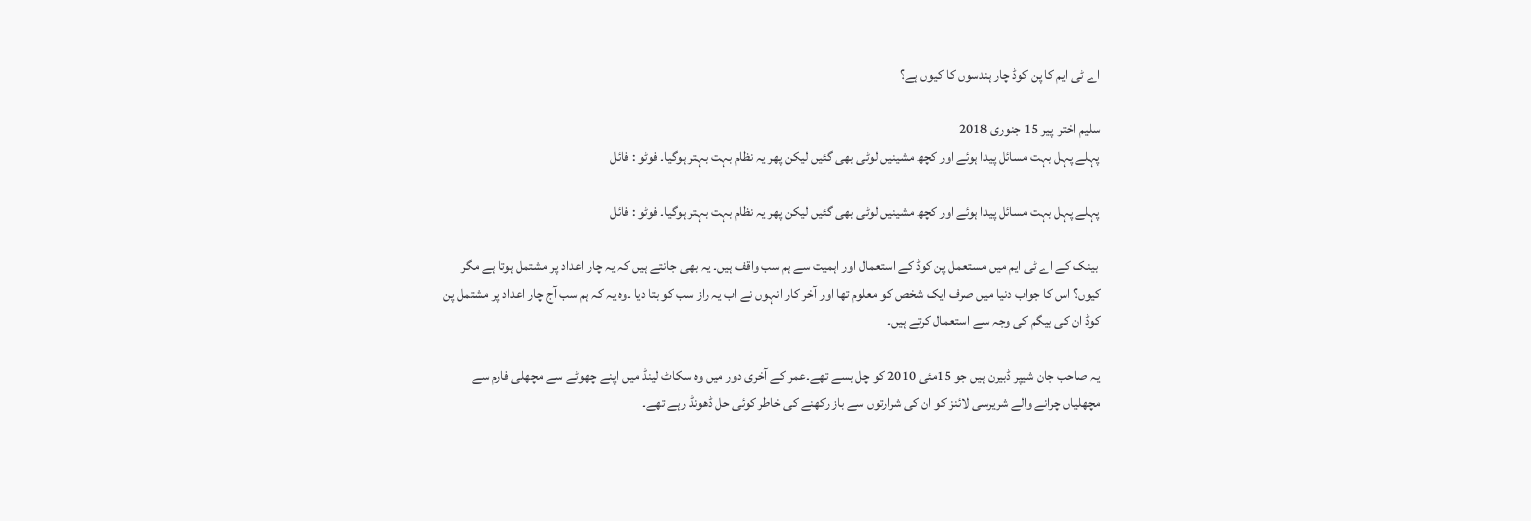اے ٹی ایم کا پن کوڈ چار ہندسوں کا کیوں ہے؟

سلیم اختر  پير 15 جنوری 2018
پہلے پہل بہت مسائل پیدا ہوئے اور کچھ مشینیں لوٹی بھی گئیں لیکن پھر یہ نظام بہت بہتر ہوگیا۔ فوٹو : فائل

پہلے پہل بہت مسائل پیدا ہوئے اور کچھ مشینیں لوٹی بھی گئیں لیکن پھر یہ نظام بہت بہتر ہوگیا۔ فوٹو : فائل

 بینک کے اے ٹی ایم میں مستعمل پن کوڈ کے استعمال اور اہمیت سے ہم سب واقف ہیں۔ یہ بھی جانتے ہیں کہ یہ چار اعداد پر مشتمل ہوتا ہے مگر کیوں؟ اس کا جواب دنیا میں صرف ایک شخص کو معلوم تھا اور آخر کار انہوں نے اب یہ راز سب کو بتا دیا ۔وہ یہ کہ ہم سب آج چار اعداد پر مشتمل پن کوڈ ان کی بیگم کی وجہ سے استعمال کرتے ہیں۔

یہ صاحب جان شیپر ڈبیرن ہیں جو 15مئی 2010 کو چل بسے تھے۔عمر کے آخری دور میں وہ سکاٹ لینڈ میں اپنے چھوٹے سے مچھلی فارم سے مچھلیاں چرانے والے شریرسی لائنز کو ان کی شرارتوں سے باز رکھنے کی خاطر کوئی حل ڈھونڈ رہے تھے۔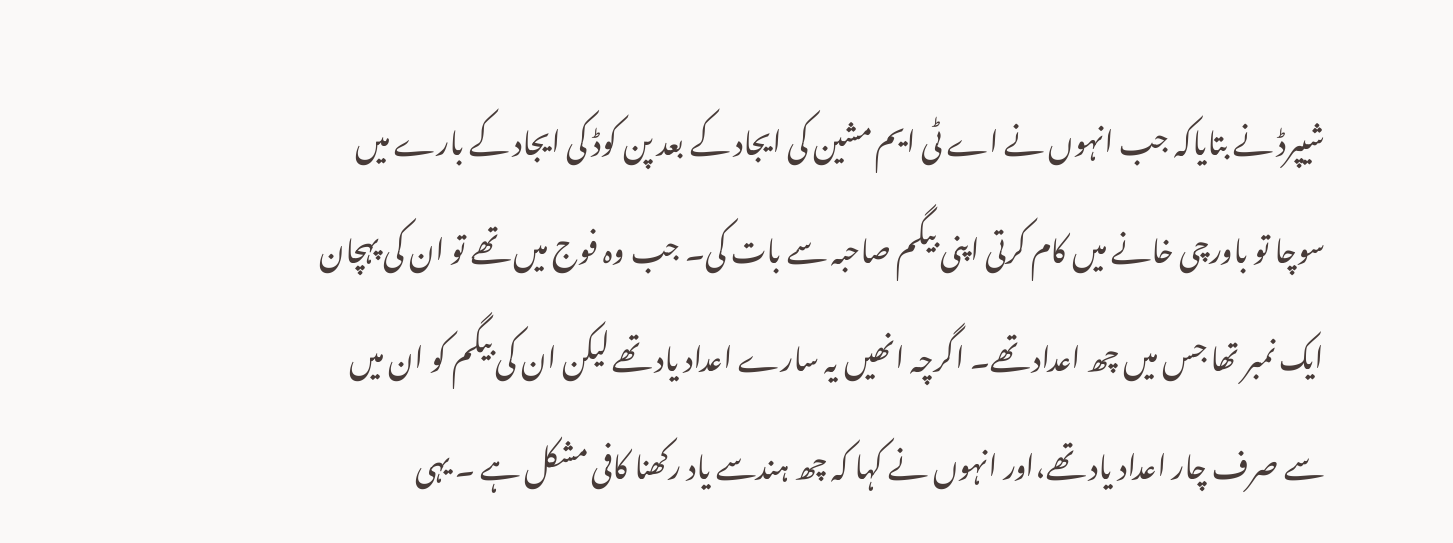شیپرڈ نے بتایاکہ جب انہوں نے اے ٹی ایم مشین کی ایجاد کے بعد پن کوڈ کی ایجاد کے بارے میں سوچا تو باورچی خانے میں کام کرتی اپنی بیگم صاحبہ سے بات کی۔ جب وہ فوج میں تھے تو ان کی پہچان ایک نمبر تھا جس میں چھ اعداد تھے۔ اگرچہ انھیں یہ سارے اعداد یاد تھے لیکن ان کی بیگم کو ان میں سے صرف چار اعداد یاد تھے،اور انہوں نے کہا کہ چھ ہندسے یاد رکھنا کافی مشکل ہے ۔ یہی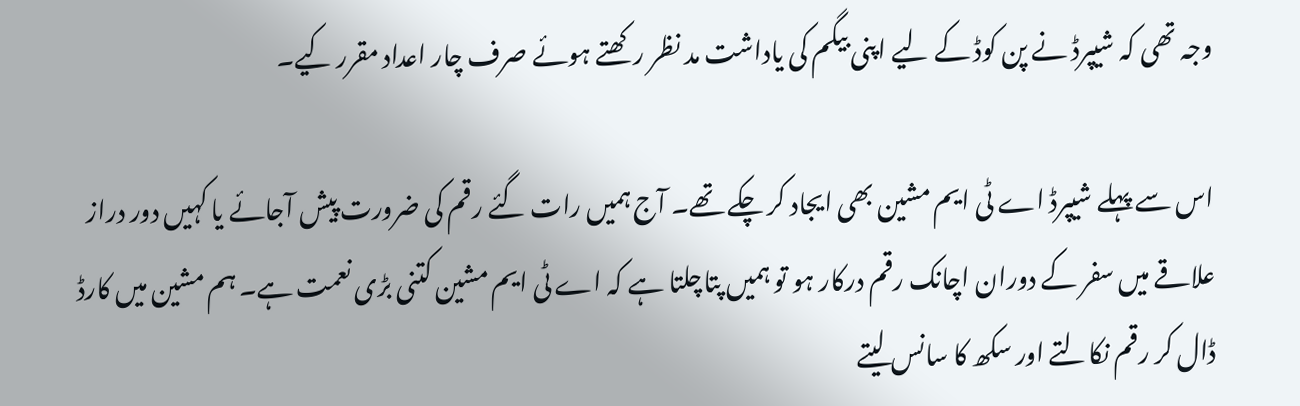وجہ تھی کہ شیپرڈ نے پن کوڈ کے لیے اپنی بیگم کی یاداشت مد نظر رکھتے ہوئے صرف چار اعداد مقرر کیے۔

اس سے پہلے شیپرڈ اے ٹی ایم مشین بھی ایجاد کر چکے تھے۔ آج ہمیں رات گئے رقم کی ضرورت پیش آجائے یا کہیں دور دراز علاقے میں سفر کے دوران اچانک رقم درکار ہو تو ہمیں پتاچلتا ہے کہ اے ٹی ایم مشین کتنی بڑی نعمت ہے۔ ہم مشین میں کارڈ ڈال کر رقم نکالتے اور سکھ کا سانس لیتے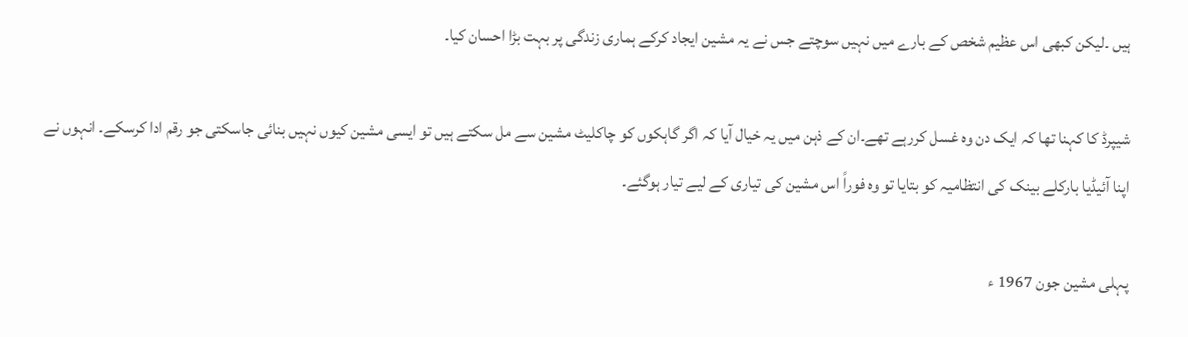ہیں ۔لیکن کبھی اس عظیم شخص کے بارے میں نہیں سوچتے جس نے یہ مشین ایجاد کرکے ہماری زندگی پر بہت بڑا احسان کیا۔

شیپرڈ کا کہنا تھا کہ ایک دن وہ غسل کررہے تھے۔ان کے ذہن میں یہ خیال آیا کہ اگر گاہکوں کو چاکلیٹ مشین سے مل سکتے ہیں تو ایسی مشین کیوں نہیں بنائی جاسکتی جو رقم ادا کرسکے۔ انہوں نے اپنا آئیڈیا بارکلے بینک کی انتظامیہ کو بتایا تو وہ فوراً اس مشین کی تیاری کے لیے تیار ہوگئے۔

پہلی مشین جون 1967 ء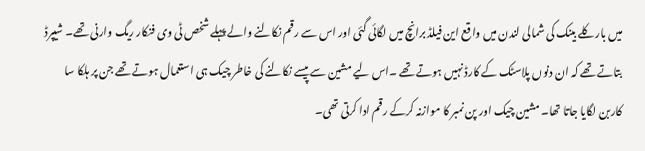میں بارکلے بینک کی شمالی لندن میں واقع این فیلڈ برانچ میں لگائی گئی اور اس سے رقم نکالنے والے پہلے شخص ٹی وی فنکار ریگ وارنی تھے۔ شیپرڈ بتاتے تھے کہ ان دنوں پلاسٹک کے کارڈ نہیں ہوتے تھے ۔اس لیے مشین سے پیسے نکالنے کی خاطر چیک ہی استعمال ہوتے تھے جن پر ہلکا سا کاربن لگایا جاتا تھا۔ مشین چیک اور پن نمبر کا موازنہ کرکے رقم ادا کرتی تھی۔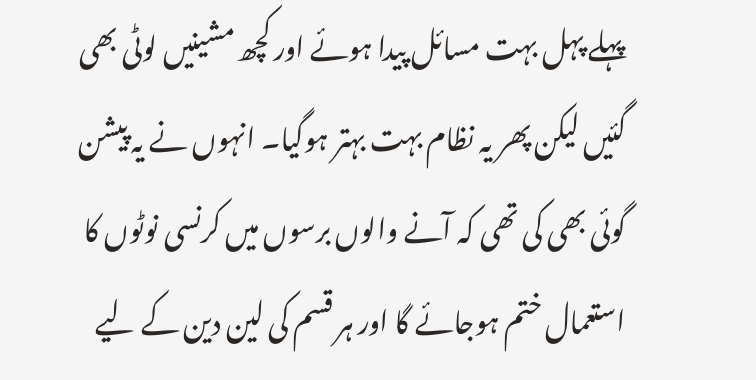پہلے پہل بہت مسائل پیدا ہوئے اور کچھ مشینیں لوٹی بھی گئیں لیکن پھر یہ نظام بہت بہتر ہوگیا۔ انہوں نے یہ پیشن گوئی بھی کی تھی کہ آنے والوں برسوں میں کرنسی نوٹوں کا استعمال ختم ہوجائے گا اور ہر قسم کی لین دین کے لیے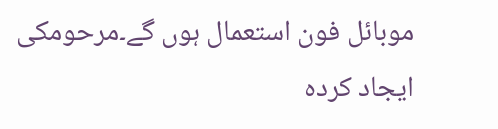موبائل فون استعمال ہوں گے۔مرحومکی ایجاد کردہ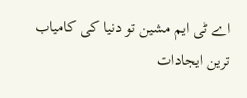اے ٹی ایم مشین تو دنیا کی کامیاب ترین ایجادات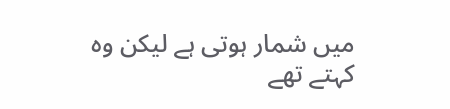میں شمار ہوتی ہے لیکن وہ کہتے تھے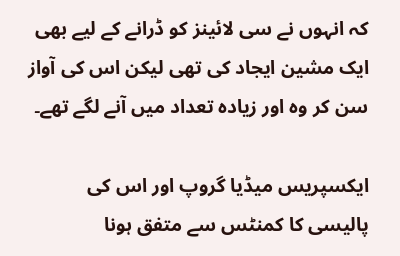کہ انہوں نے سی لائینز کو ڈرانے کے لیے بھی ایک مشین ایجاد کی تھی لیکن اس کی آواز سن کر وہ اور زیادہ تعداد میں آنے لگے تھے۔

ایکسپریس میڈیا گروپ اور اس کی پالیسی کا کمنٹس سے متفق ہونا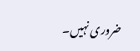ضروری نہیں۔